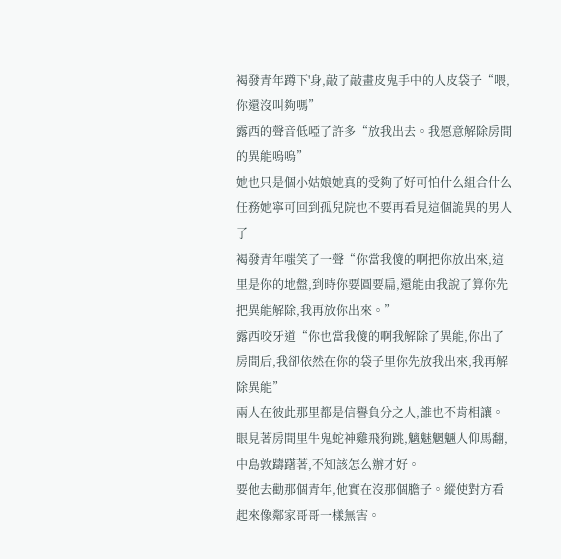褐發青年蹲下'身,敲了敲畫皮鬼手中的人皮袋子“喂,你還沒叫夠嗎”
露西的聲音低啞了許多“放我出去。我愿意解除房間的異能嗚嗚”
她也只是個小姑娘她真的受夠了好可怕什么組合什么任務她寧可回到孤兒院也不要再看見這個詭異的男人了
褐發青年嗤笑了一聲“你當我傻的啊把你放出來,這里是你的地盤,到時你要圓要扁,還能由我說了算你先把異能解除,我再放你出來。”
露西咬牙道“你也當我傻的啊我解除了異能,你出了房間后,我卻依然在你的袋子里你先放我出來,我再解除異能”
兩人在彼此那里都是信譽負分之人,誰也不肯相讓。眼見著房間里牛鬼蛇神雞飛狗跳,魑魅魍魎人仰馬翻,中島敦躊躇著,不知該怎么辦才好。
要他去勸那個青年,他實在沒那個膽子。縱使對方看起來像鄰家哥哥一樣無害。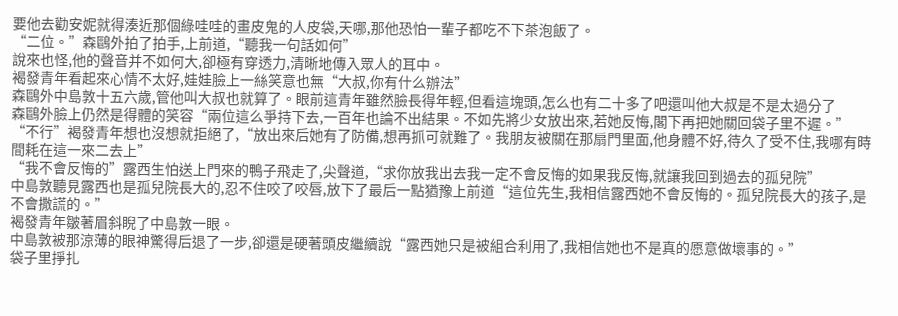要他去勸安妮就得湊近那個綠哇哇的畫皮鬼的人皮袋,天哪,那他恐怕一輩子都吃不下茶泡飯了。
“二位。”森鷗外拍了拍手,上前道,“聽我一句話如何”
說來也怪,他的聲音并不如何大,卻極有穿透力,清晰地傳入眾人的耳中。
褐發青年看起來心情不太好,娃娃臉上一絲笑意也無“大叔,你有什么辦法”
森鷗外中島敦十五六歲,管他叫大叔也就算了。眼前這青年雖然臉長得年輕,但看這塊頭,怎么也有二十多了吧還叫他大叔是不是太過分了
森鷗外臉上仍然是得體的笑容“兩位這么爭持下去,一百年也論不出結果。不如先將少女放出來,若她反悔,閣下再把她關回袋子里不遲。”
“不行”褐發青年想也沒想就拒絕了,“放出來后她有了防備,想再抓可就難了。我朋友被關在那扇門里面,他身體不好,待久了受不住,我哪有時間耗在這一來二去上”
“我不會反悔的”露西生怕送上門來的鴨子飛走了,尖聲道,“求你放我出去我一定不會反悔的如果我反悔,就讓我回到過去的孤兒院”
中島敦聽見露西也是孤兒院長大的,忍不住咬了咬唇,放下了最后一點猶豫上前道“這位先生,我相信露西她不會反悔的。孤兒院長大的孩子,是不會撒謊的。”
褐發青年皺著眉斜睨了中島敦一眼。
中島敦被那涼薄的眼神驚得后退了一步,卻還是硬著頭皮繼續說“露西她只是被組合利用了,我相信她也不是真的愿意做壞事的。”
袋子里掙扎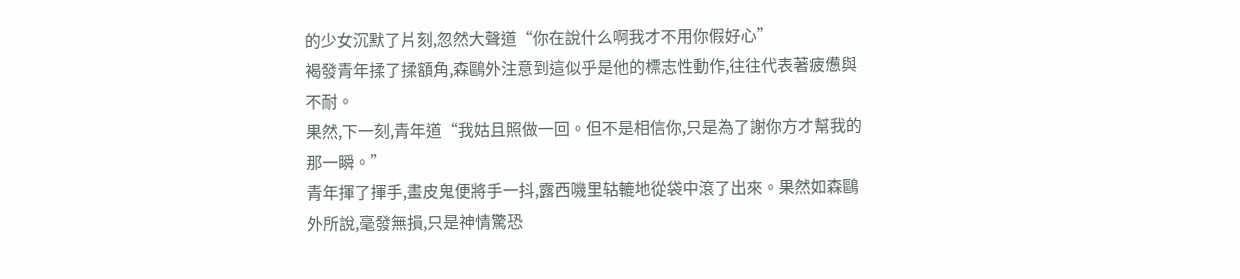的少女沉默了片刻,忽然大聲道“你在說什么啊我才不用你假好心”
褐發青年揉了揉額角,森鷗外注意到這似乎是他的標志性動作,往往代表著疲憊與不耐。
果然,下一刻,青年道“我姑且照做一回。但不是相信你,只是為了謝你方才幫我的那一瞬。”
青年揮了揮手,畫皮鬼便將手一抖,露西嘰里轱轆地從袋中滾了出來。果然如森鷗外所說,毫發無損,只是神情驚恐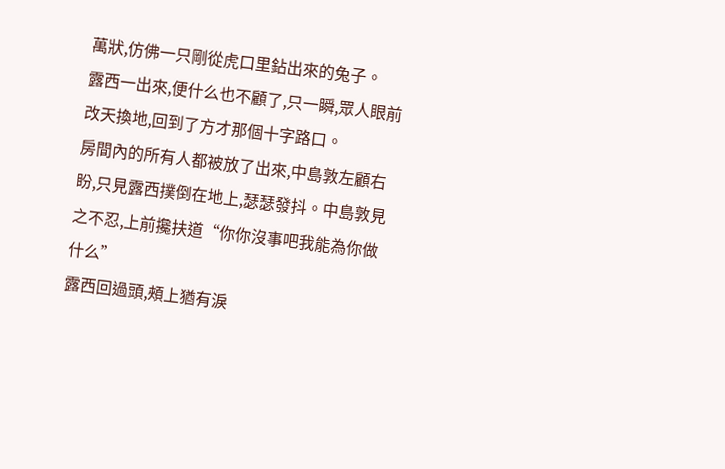萬狀,仿佛一只剛從虎口里鉆出來的兔子。
露西一出來,便什么也不顧了,只一瞬,眾人眼前改天換地,回到了方才那個十字路口。
房間內的所有人都被放了出來,中島敦左顧右盼,只見露西撲倒在地上,瑟瑟發抖。中島敦見之不忍,上前攙扶道“你你沒事吧我能為你做什么”
露西回過頭,頰上猶有淚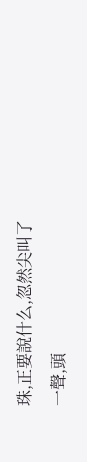珠,正要說什么,忽然尖叫了一聲,頭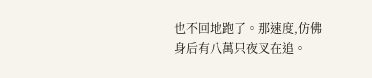也不回地跑了。那速度,仿佛身后有八萬只夜叉在追。